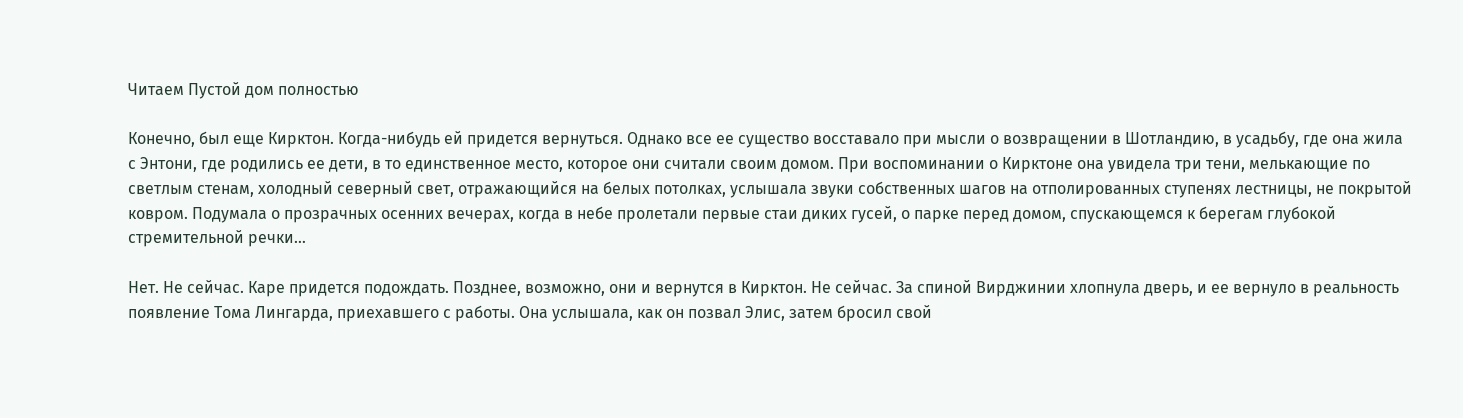Читаем Пустой дом полностью

Конечно, был еще Кирктон. Когда-нибудь ей придется вернуться. Однако все ее существо восставало при мысли о возвращении в Шотландию, в усадьбу, где она жила с Энтони, где родились ее дети, в то единственное место, которое они считали своим домом. При воспоминании о Кирктоне она увидела три тени, мелькающие по светлым стенам, холодный северный свет, отражающийся на белых потолках, услышала звуки собственных шагов на отполированных ступенях лестницы, не покрытой ковром. Подумала о прозрачных осенних вечерах, когда в небе пролетали первые стаи диких гусей, о парке перед домом, спускающемся к берегам глубокой стремительной речки…

Нет. Не сейчас. Каре придется подождать. Позднее, возможно, они и вернутся в Кирктон. Не сейчас. За спиной Вирджинии хлопнула дверь, и ее вернуло в реальность появление Тома Лингарда, приехавшего с работы. Она услышала, как он позвал Элис, затем бросил свой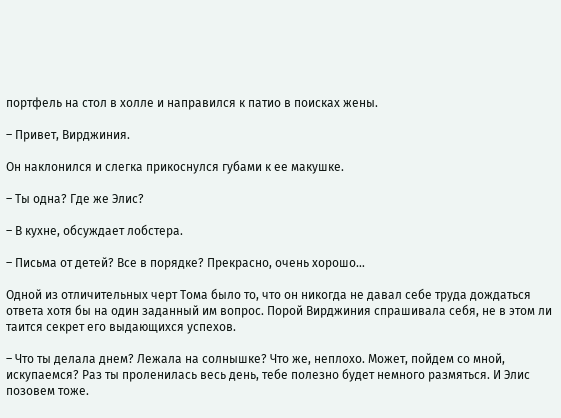портфель на стол в холле и направился к патио в поисках жены.

– Привет, Вирджиния.

Он наклонился и слегка прикоснулся губами к ее макушке.

– Ты одна? Где же Элис?

– В кухне, обсуждает лобстера.

– Письма от детей? Все в порядке? Прекрасно, очень хорошо…

Одной из отличительных черт Тома было то, что он никогда не давал себе труда дождаться ответа хотя бы на один заданный им вопрос. Порой Вирджиния спрашивала себя, не в этом ли таится секрет его выдающихся успехов.

– Что ты делала днем? Лежала на солнышке? Что же, неплохо. Может, пойдем со мной, искупаемся? Раз ты проленилась весь день, тебе полезно будет немного размяться. И Элис позовем тоже.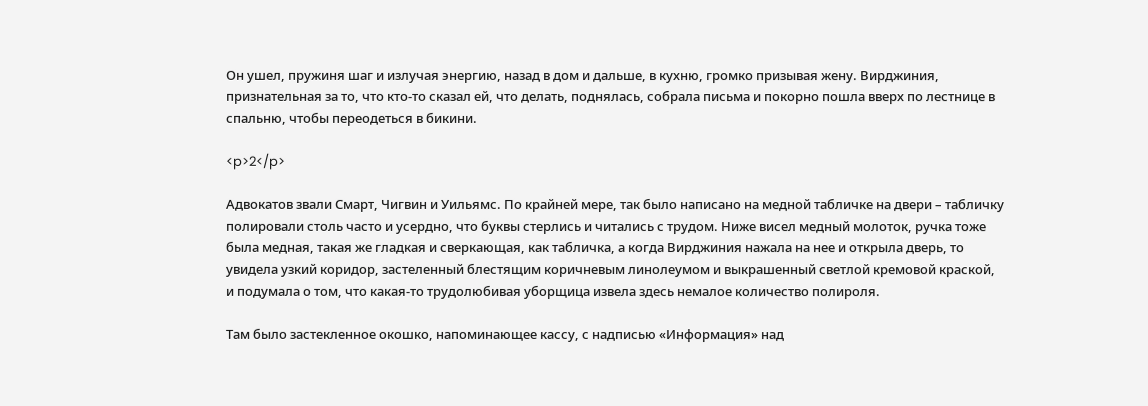Он ушел, пружиня шаг и излучая энергию, назад в дом и дальше, в кухню, громко призывая жену. Вирджиния, признательная за то, что кто-то сказал ей, что делать, поднялась, собрала письма и покорно пошла вверх по лестнице в спальню, чтобы переодеться в бикини.

<p>2</p>

Адвокатов звали Смарт, Чигвин и Уильямс. По крайней мере, так было написано на медной табличке на двери – табличку полировали столь часто и усердно, что буквы стерлись и читались с трудом. Ниже висел медный молоток, ручка тоже была медная, такая же гладкая и сверкающая, как табличка, а когда Вирджиния нажала на нее и открыла дверь, то увидела узкий коридор, застеленный блестящим коричневым линолеумом и выкрашенный светлой кремовой краской, и подумала о том, что какая-то трудолюбивая уборщица извела здесь немалое количество полироля.

Там было застекленное окошко, напоминающее кассу, с надписью «Информация» над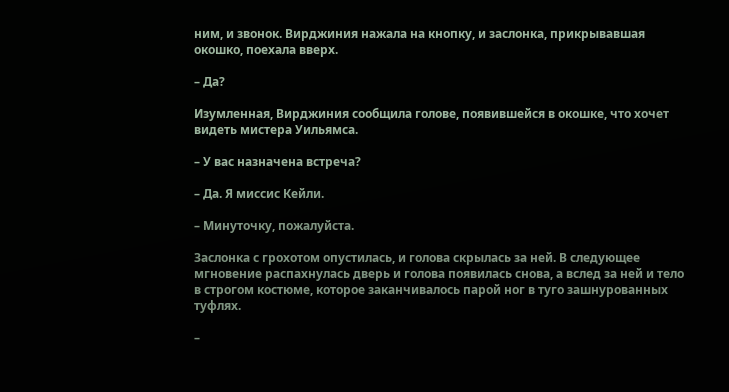ним, и звонок. Вирджиния нажала на кнопку, и заслонка, прикрывавшая окошко, поехала вверх.

– Да?

Изумленная, Вирджиния сообщила голове, появившейся в окошке, что хочет видеть мистера Уильямса.

– У вас назначена встреча?

– Да. Я миссис Кейли.

– Минуточку, пожалуйста.

Заслонка с грохотом опустилась, и голова скрылась за ней. В следующее мгновение распахнулась дверь и голова появилась снова, а вслед за ней и тело в строгом костюме, которое заканчивалось парой ног в туго зашнурованных туфлях.

–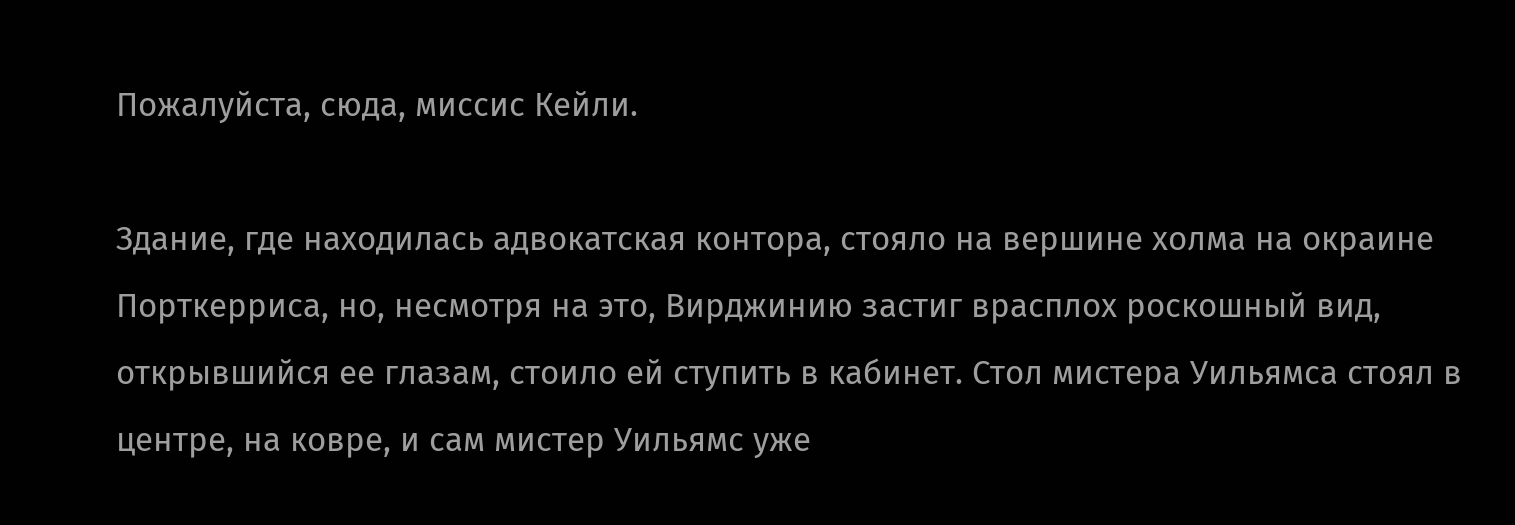Пожалуйста, сюда, миссис Кейли.

Здание, где находилась адвокатская контора, стояло на вершине холма на окраине Порткерриса, но, несмотря на это, Вирджинию застиг врасплох роскошный вид, открывшийся ее глазам, стоило ей ступить в кабинет. Стол мистера Уильямса стоял в центре, на ковре, и сам мистер Уильямс уже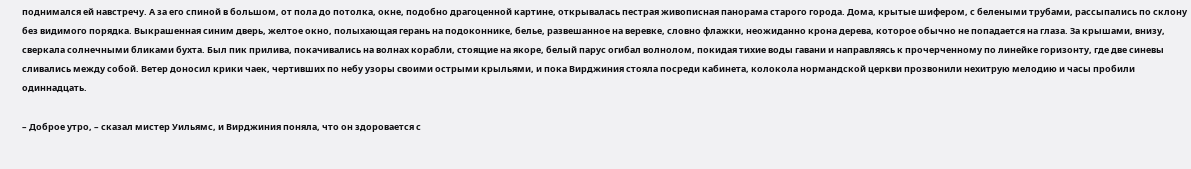поднимался ей навстречу. А за его спиной в большом, от пола до потолка, окне, подобно драгоценной картине, открывалась пестрая живописная панорама старого города. Дома, крытые шифером, с белеными трубами, рассыпались по склону без видимого порядка. Выкрашенная синим дверь, желтое окно, полыхающая герань на подоконнике, белье, развешанное на веревке, словно флажки, неожиданно крона дерева, которое обычно не попадается на глаза. За крышами, внизу, сверкала солнечными бликами бухта. Был пик прилива, покачивались на волнах корабли, стоящие на якоре, белый парус огибал волнолом, покидая тихие воды гавани и направляясь к прочерченному по линейке горизонту, где две синевы сливались между собой. Ветер доносил крики чаек, чертивших по небу узоры своими острыми крыльями, и пока Вирджиния стояла посреди кабинета, колокола нормандской церкви прозвонили нехитрую мелодию и часы пробили одиннадцать.

– Доброе утро, – сказал мистер Уильямс, и Вирджиния поняла, что он здоровается с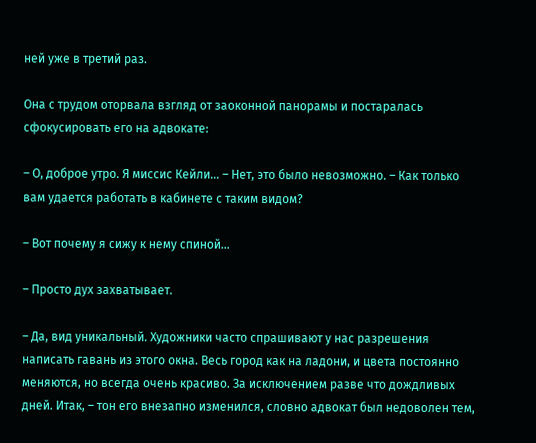ней уже в третий раз.

Она с трудом оторвала взгляд от заоконной панорамы и постаралась сфокусировать его на адвокате:

– О, доброе утро. Я миссис Кейли… – Нет, это было невозможно. – Как только вам удается работать в кабинете с таким видом?

– Вот почему я сижу к нему спиной…

– Просто дух захватывает.

– Да, вид уникальный. Художники часто спрашивают у нас разрешения написать гавань из этого окна. Весь город как на ладони, и цвета постоянно меняются, но всегда очень красиво. За исключением разве что дождливых дней. Итак, – тон его внезапно изменился, словно адвокат был недоволен тем,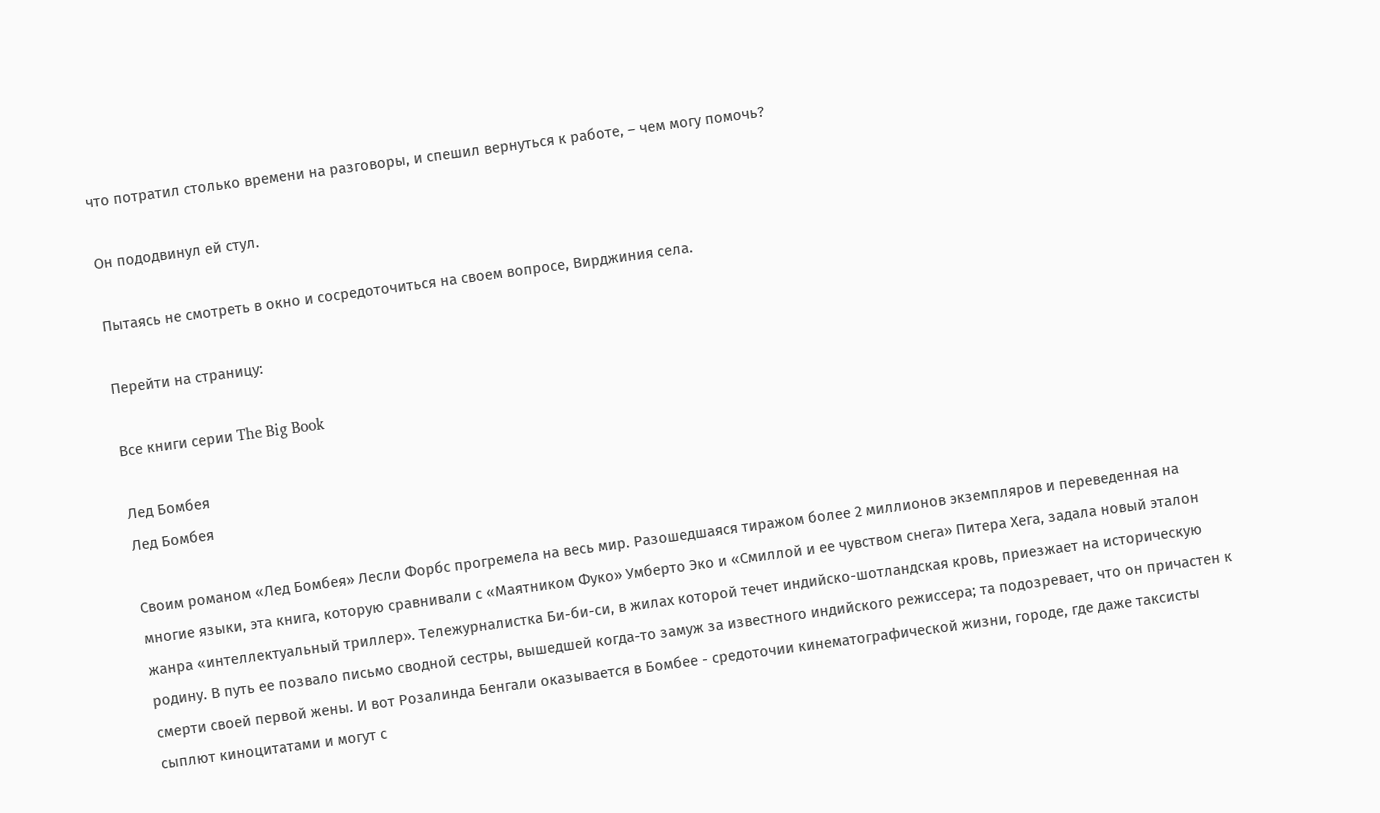что потратил столько времени на разговоры, и спешил вернуться к работе, – чем могу помочь?

Он пододвинул ей стул.

Пытаясь не смотреть в окно и сосредоточиться на своем вопросе, Вирджиния села.

Перейти на страницу:

Все книги серии The Big Book

Лед Бомбея
Лед Бомбея

Своим романом «Лед Бомбея» Лесли Форбс прогремела на весь мир. Разошедшаяся тиражом более 2 миллионов экземпляров и переведенная на многие языки, эта книга, которую сравнивали с «Маятником Фуко» Умберто Эко и «Смиллой и ее чувством снега» Питера Хега, задала новый эталон жанра «интеллектуальный триллер». Тележурналистка Би-би-си, в жилах которой течет индийско-шотландская кровь, приезжает на историческую родину. В путь ее позвало письмо сводной сестры, вышедшей когда-то замуж за известного индийского режиссера; та подозревает, что он причастен к смерти своей первой жены. И вот Розалинда Бенгали оказывается в Бомбее - средоточии кинематографической жизни, городе, где даже таксисты сыплют киноцитатами и могут с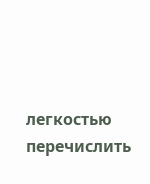легкостью перечислить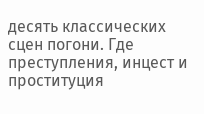десять классических сцен погони. Где преступления, инцест и проституция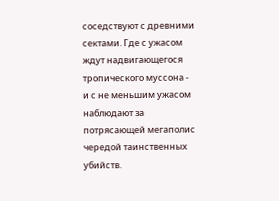соседствуют с древними сектами. Где с ужасом ждут надвигающегося тропического муссона - и с не меньшим ужасом наблюдают за потрясающей мегаполис чередой таинственных убийств.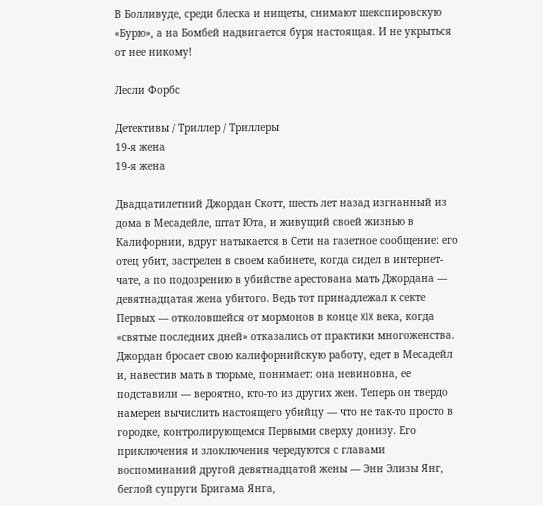В Болливуде, среди блеска и нищеты, снимают шекспировскую «Бурю», а на Бомбей надвигается буря настоящая. И не укрыться от нее никому!

Лесли Форбс

Детективы / Триллер / Триллеры
19-я жена
19-я жена

Двадцатилетний Джордан Скотт, шесть лет назад изгнанный из дома в Месадейле, штат Юта, и живущий своей жизнью в Калифорнии, вдруг натыкается в Сети на газетное сообщение: его отец убит, застрелен в своем кабинете, когда сидел в интернет-чате, а по подозрению в убийстве арестована мать Джордана — девятнадцатая жена убитого. Ведь тот принадлежал к секте Первых — отколовшейся от мормонов в конце XIX века, когда «святые последних дней» отказались от практики многоженства. Джордан бросает свою калифорнийскую работу, едет в Месадейл и, навестив мать в тюрьме, понимает: она невиновна, ее подставили — вероятно, кто-то из других жен. Теперь он твердо намерен вычислить настоящего убийцу — что не так-то просто в городке, контролирующемся Первыми сверху донизу. Его приключения и злоключения чередуются с главами воспоминаний другой девятнадцатой жены — Энн Элизы Янг, беглой супруги Бригама Янга,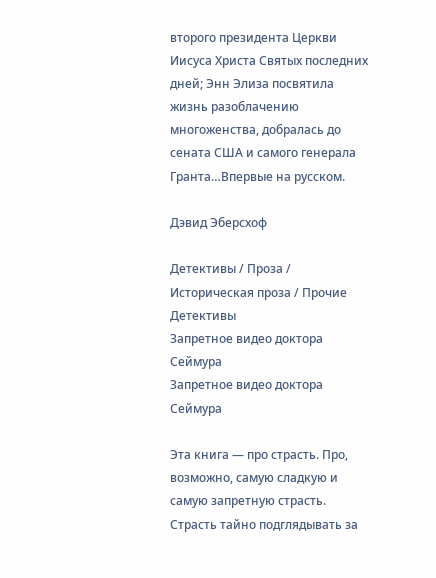второго президента Церкви Иисуса Христа Святых последних дней; Энн Элиза посвятила жизнь разоблачению многоженства, добралась до сената США и самого генерала Гранта…Впервые на русском.

Дэвид Эберсхоф

Детективы / Проза / Историческая проза / Прочие Детективы
Запретное видео доктора Сеймура
Запретное видео доктора Сеймура

Эта книга — про страсть. Про, возможно, самую сладкую и самую запретную страсть. Страсть тайно подглядывать за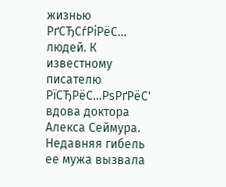жизнью РґСЂСѓРіРёС… людей. К известному писателю РїСЂРёС…РѕРґРёС' вдова доктора Алекса Сеймура. Недавняя гибель ее мужа вызвала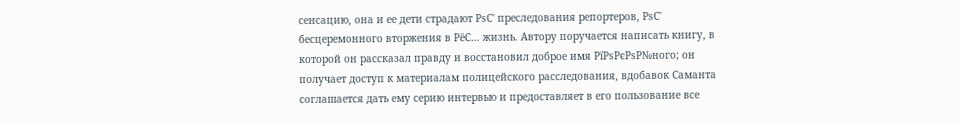сенсацию, она и ее дети страдают РѕС' преследования репортеров, РѕС' бесцеремонного вторжения в РёС… жизнь. Автору поручается написать книгу, в которой он рассказал правду и восстановил доброе имя РїРѕРєРѕР№ного; он получает доступ к материалам полицейского расследования, вдобавок Саманта соглашается дать ему серию интервью и предоставляет в его пользование все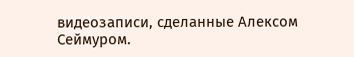видеозаписи, сделанные Алексом Сеймуром.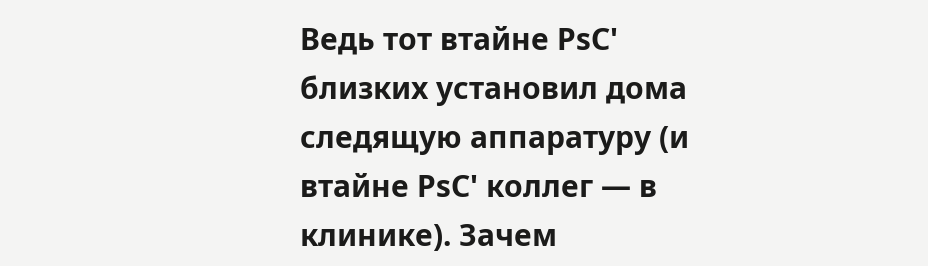Ведь тот втайне РѕС' близких установил дома следящую аппаратуру (и втайне РѕС' коллег — в клинике). Зачем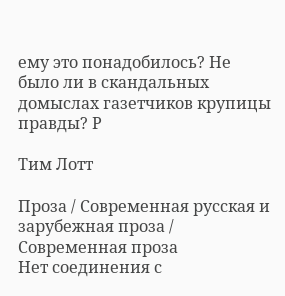ему это понадобилось? Не было ли в скандальных домыслах газетчиков крупицы правды? Р

Тим Лотт

Проза / Современная русская и зарубежная проза / Современная проза
Нет соединения с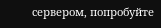сервером, попробуйте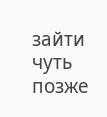зайти чуть позже